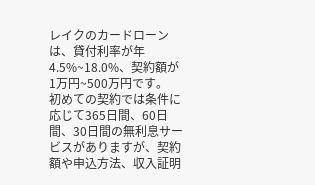レイクのカードローンは、貸付利率が年4.5%~18.0%、契約額が1万円~500万円です。
初めての契約では条件に応じて365日間、60日間、30日間の無利息サービスがありますが、契約額や申込方法、収入証明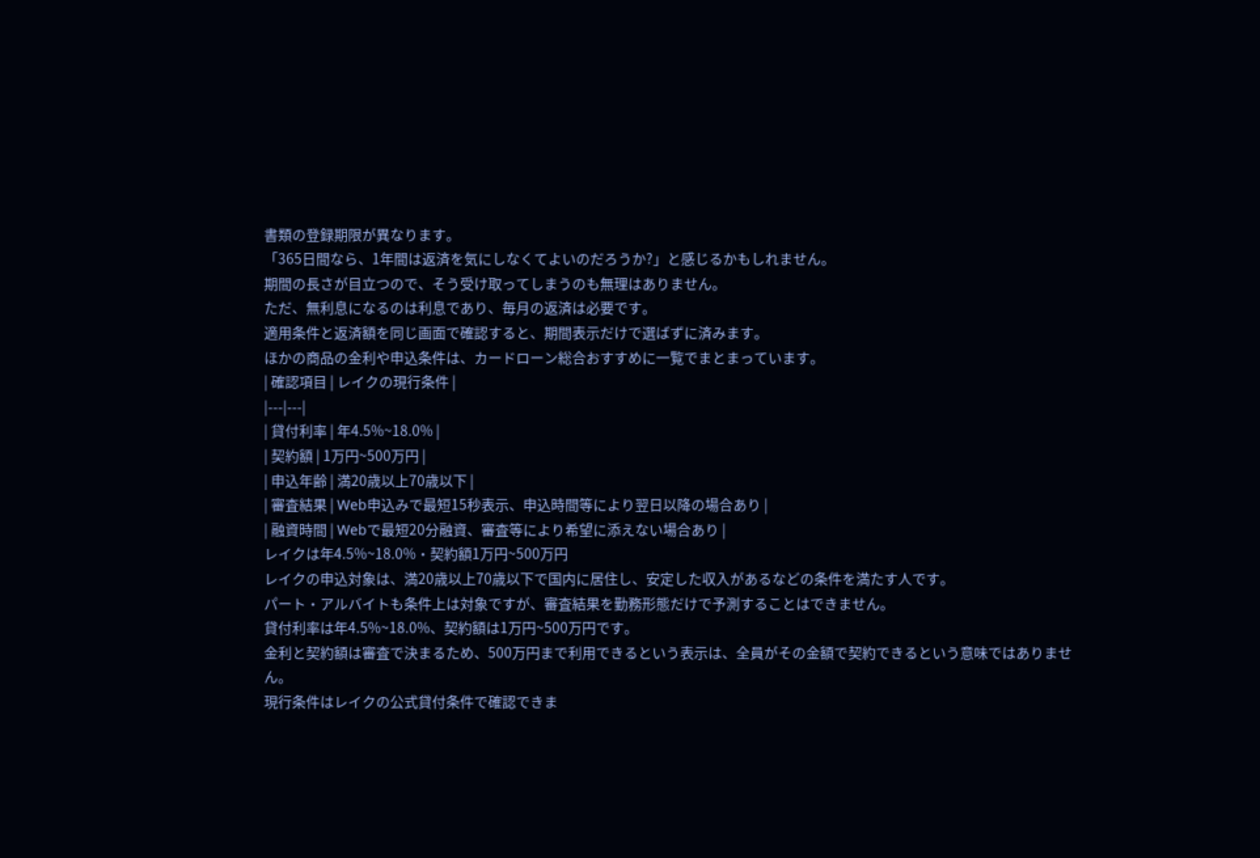書類の登録期限が異なります。
「365日間なら、1年間は返済を気にしなくてよいのだろうか?」と感じるかもしれません。
期間の長さが目立つので、そう受け取ってしまうのも無理はありません。
ただ、無利息になるのは利息であり、毎月の返済は必要です。
適用条件と返済額を同じ画面で確認すると、期間表示だけで選ばずに済みます。
ほかの商品の金利や申込条件は、カードローン総合おすすめに一覧でまとまっています。
| 確認項目 | レイクの現行条件 |
|---|---|
| 貸付利率 | 年4.5%~18.0% |
| 契約額 | 1万円~500万円 |
| 申込年齢 | 満20歳以上70歳以下 |
| 審査結果 | Web申込みで最短15秒表示、申込時間等により翌日以降の場合あり |
| 融資時間 | Webで最短20分融資、審査等により希望に添えない場合あり |
レイクは年4.5%~18.0%・契約額1万円~500万円
レイクの申込対象は、満20歳以上70歳以下で国内に居住し、安定した収入があるなどの条件を満たす人です。
パート・アルバイトも条件上は対象ですが、審査結果を勤務形態だけで予測することはできません。
貸付利率は年4.5%~18.0%、契約額は1万円~500万円です。
金利と契約額は審査で決まるため、500万円まで利用できるという表示は、全員がその金額で契約できるという意味ではありません。
現行条件はレイクの公式貸付条件で確認できま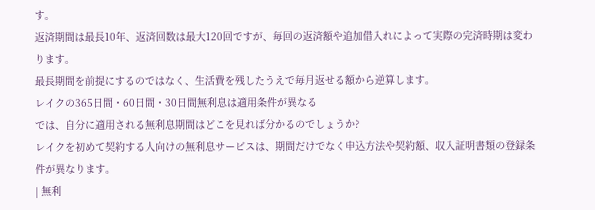す。
返済期間は最長10年、返済回数は最大120回ですが、毎回の返済額や追加借入れによって実際の完済時期は変わります。
最長期間を前提にするのではなく、生活費を残したうえで毎月返せる額から逆算します。
レイクの365日間・60日間・30日間無利息は適用条件が異なる
では、自分に適用される無利息期間はどこを見れば分かるのでしょうか?
レイクを初めて契約する人向けの無利息サービスは、期間だけでなく申込方法や契約額、収入証明書類の登録条件が異なります。
| 無利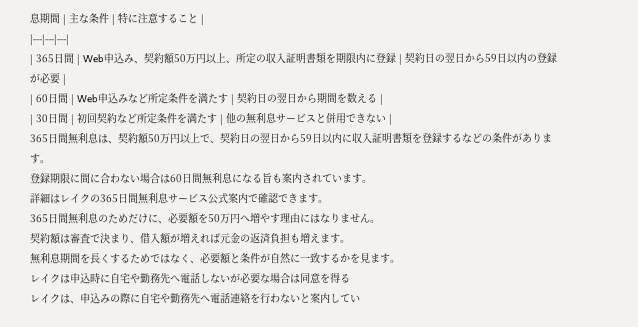息期間 | 主な条件 | 特に注意すること |
|---|---|---|
| 365日間 | Web申込み、契約額50万円以上、所定の収入証明書類を期限内に登録 | 契約日の翌日から59日以内の登録が必要 |
| 60日間 | Web申込みなど所定条件を満たす | 契約日の翌日から期間を数える |
| 30日間 | 初回契約など所定条件を満たす | 他の無利息サービスと併用できない |
365日間無利息は、契約額50万円以上で、契約日の翌日から59日以内に収入証明書類を登録するなどの条件があります。
登録期限に間に合わない場合は60日間無利息になる旨も案内されています。
詳細はレイクの365日間無利息サービス公式案内で確認できます。
365日間無利息のためだけに、必要額を50万円へ増やす理由にはなりません。
契約額は審査で決まり、借入額が増えれば元金の返済負担も増えます。
無利息期間を長くするためではなく、必要額と条件が自然に一致するかを見ます。
レイクは申込時に自宅や勤務先へ電話しないが必要な場合は同意を得る
レイクは、申込みの際に自宅や勤務先へ電話連絡を行わないと案内してい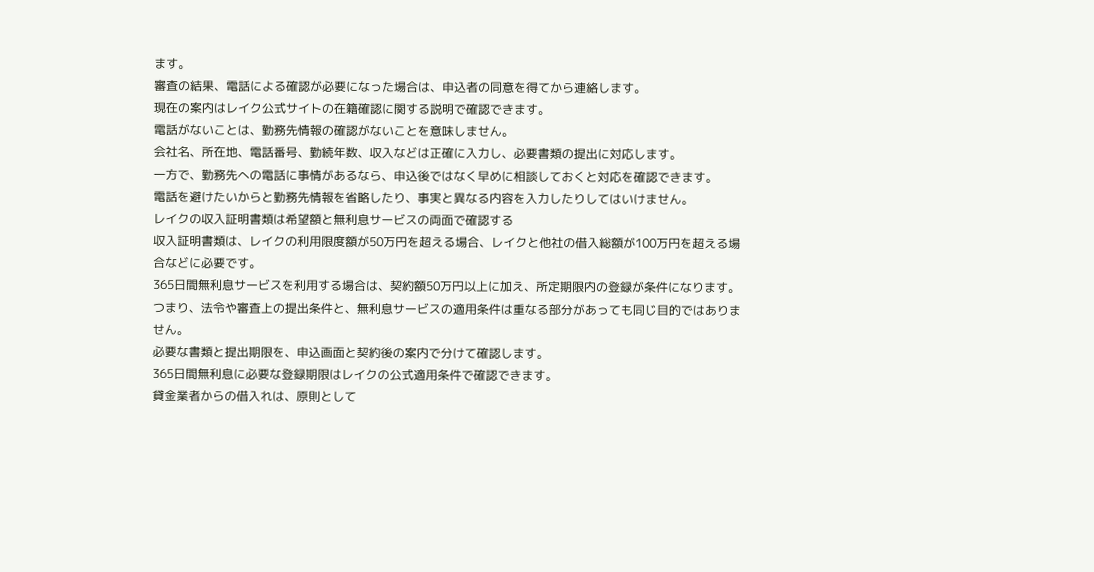ます。
審査の結果、電話による確認が必要になった場合は、申込者の同意を得てから連絡します。
現在の案内はレイク公式サイトの在籍確認に関する説明で確認できます。
電話がないことは、勤務先情報の確認がないことを意味しません。
会社名、所在地、電話番号、勤続年数、収入などは正確に入力し、必要書類の提出に対応します。
一方で、勤務先への電話に事情があるなら、申込後ではなく早めに相談しておくと対応を確認できます。
電話を避けたいからと勤務先情報を省略したり、事実と異なる内容を入力したりしてはいけません。
レイクの収入証明書類は希望額と無利息サービスの両面で確認する
収入証明書類は、レイクの利用限度額が50万円を超える場合、レイクと他社の借入総額が100万円を超える場合などに必要です。
365日間無利息サービスを利用する場合は、契約額50万円以上に加え、所定期限内の登録が条件になります。
つまり、法令や審査上の提出条件と、無利息サービスの適用条件は重なる部分があっても同じ目的ではありません。
必要な書類と提出期限を、申込画面と契約後の案内で分けて確認します。
365日間無利息に必要な登録期限はレイクの公式適用条件で確認できます。
貸金業者からの借入れは、原則として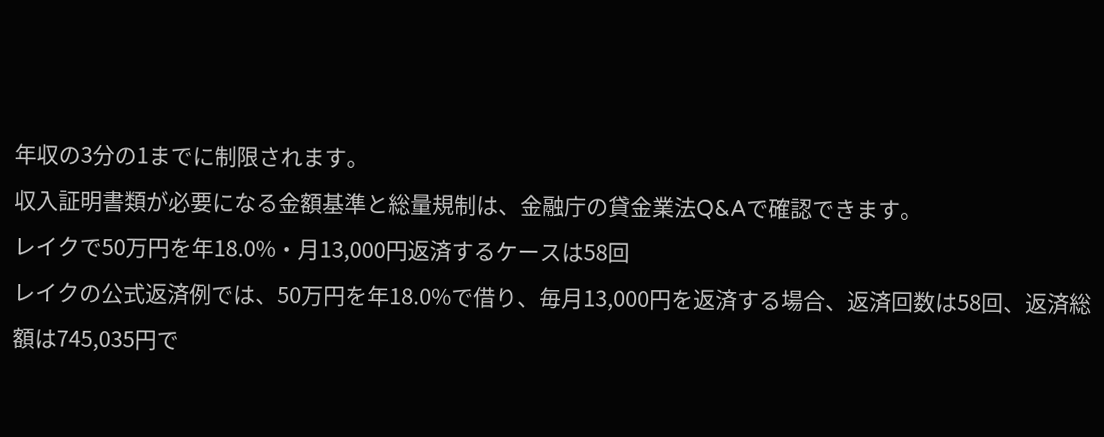年収の3分の1までに制限されます。
収入証明書類が必要になる金額基準と総量規制は、金融庁の貸金業法Q&Aで確認できます。
レイクで50万円を年18.0%・月13,000円返済するケースは58回
レイクの公式返済例では、50万円を年18.0%で借り、毎月13,000円を返済する場合、返済回数は58回、返済総額は745,035円で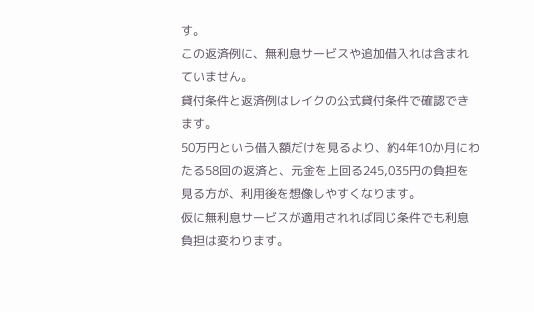す。
この返済例に、無利息サービスや追加借入れは含まれていません。
貸付条件と返済例はレイクの公式貸付条件で確認できます。
50万円という借入額だけを見るより、約4年10か月にわたる58回の返済と、元金を上回る245,035円の負担を見る方が、利用後を想像しやすくなります。
仮に無利息サービスが適用されれば同じ条件でも利息負担は変わります。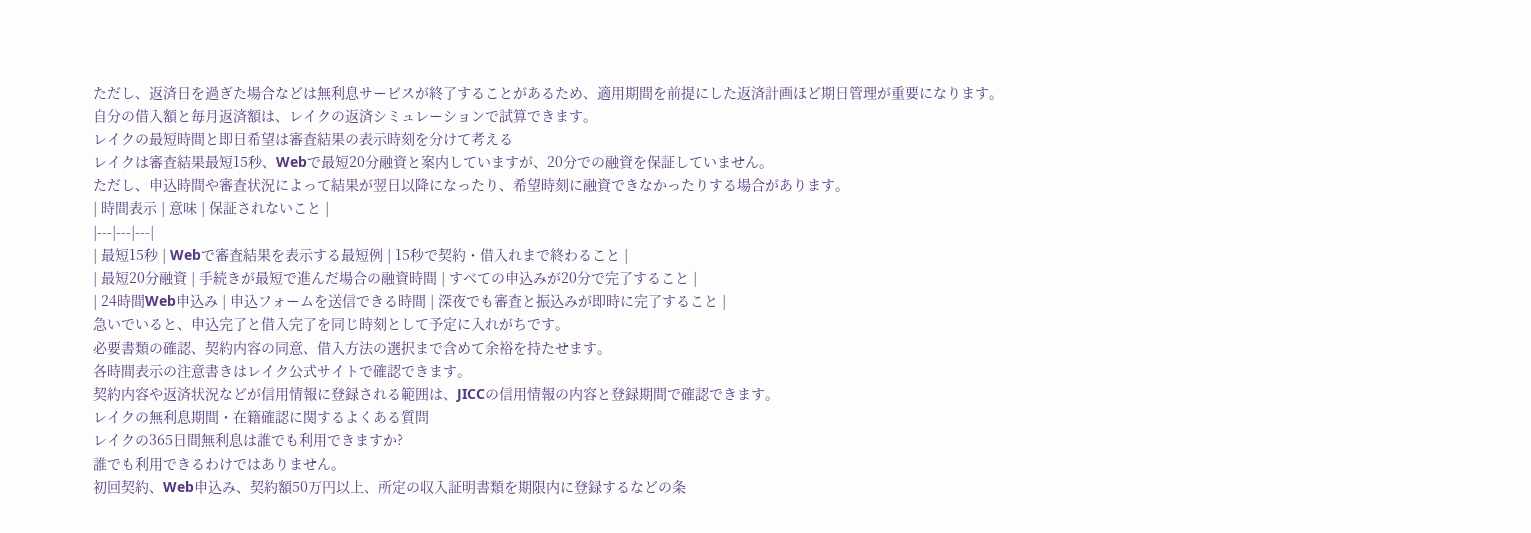ただし、返済日を過ぎた場合などは無利息サービスが終了することがあるため、適用期間を前提にした返済計画ほど期日管理が重要になります。
自分の借入額と毎月返済額は、レイクの返済シミュレーションで試算できます。
レイクの最短時間と即日希望は審査結果の表示時刻を分けて考える
レイクは審査結果最短15秒、Webで最短20分融資と案内していますが、20分での融資を保証していません。
ただし、申込時間や審査状況によって結果が翌日以降になったり、希望時刻に融資できなかったりする場合があります。
| 時間表示 | 意味 | 保証されないこと |
|---|---|---|
| 最短15秒 | Webで審査結果を表示する最短例 | 15秒で契約・借入れまで終わること |
| 最短20分融資 | 手続きが最短で進んだ場合の融資時間 | すべての申込みが20分で完了すること |
| 24時間Web申込み | 申込フォームを送信できる時間 | 深夜でも審査と振込みが即時に完了すること |
急いでいると、申込完了と借入完了を同じ時刻として予定に入れがちです。
必要書類の確認、契約内容の同意、借入方法の選択まで含めて余裕を持たせます。
各時間表示の注意書きはレイク公式サイトで確認できます。
契約内容や返済状況などが信用情報に登録される範囲は、JICCの信用情報の内容と登録期間で確認できます。
レイクの無利息期間・在籍確認に関するよくある質問
レイクの365日間無利息は誰でも利用できますか?
誰でも利用できるわけではありません。
初回契約、Web申込み、契約額50万円以上、所定の収入証明書類を期限内に登録するなどの条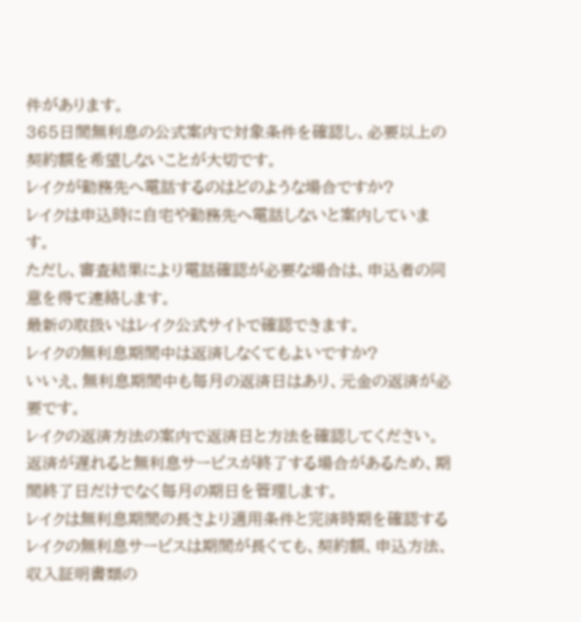件があります。
365日間無利息の公式案内で対象条件を確認し、必要以上の契約額を希望しないことが大切です。
レイクが勤務先へ電話するのはどのような場合ですか?
レイクは申込時に自宅や勤務先へ電話しないと案内しています。
ただし、審査結果により電話確認が必要な場合は、申込者の同意を得て連絡します。
最新の取扱いはレイク公式サイトで確認できます。
レイクの無利息期間中は返済しなくてもよいですか?
いいえ、無利息期間中も毎月の返済日はあり、元金の返済が必要です。
レイクの返済方法の案内で返済日と方法を確認してください。
返済が遅れると無利息サービスが終了する場合があるため、期間終了日だけでなく毎月の期日を管理します。
レイクは無利息期間の長さより適用条件と完済時期を確認する
レイクの無利息サービスは期間が長くても、契約額、申込方法、収入証明書類の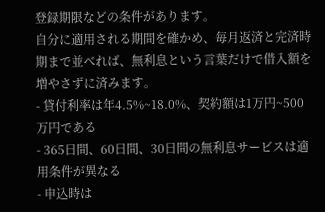登録期限などの条件があります。
自分に適用される期間を確かめ、毎月返済と完済時期まで並べれば、無利息という言葉だけで借入額を増やさずに済みます。
- 貸付利率は年4.5%~18.0%、契約額は1万円~500万円である
- 365日間、60日間、30日間の無利息サービスは適用条件が異なる
- 申込時は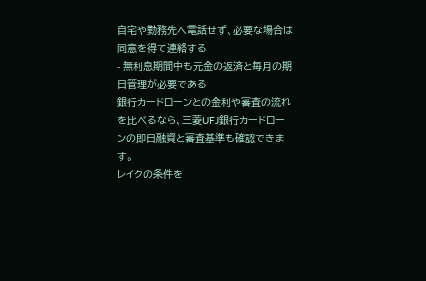自宅や勤務先へ電話せず、必要な場合は同意を得て連絡する
- 無利息期間中も元金の返済と毎月の期日管理が必要である
銀行カードローンとの金利や審査の流れを比べるなら、三菱UFJ銀行カードローンの即日融資と審査基準も確認できます。
レイクの条件を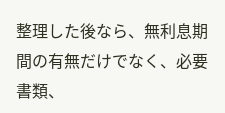整理した後なら、無利息期間の有無だけでなく、必要書類、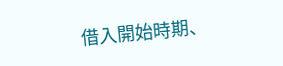借入開始時期、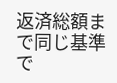返済総額まで同じ基準で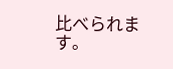比べられます。